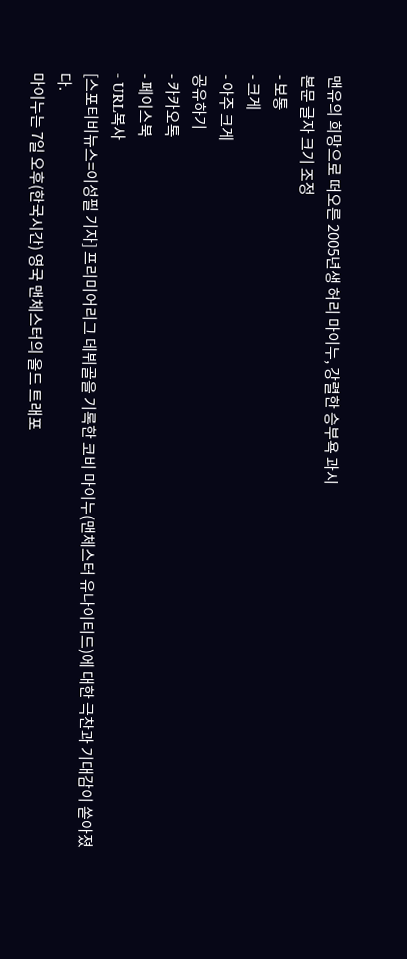맨유의 희망으로 떠오른 2005년생 허리 마이누, 강렬한 승부욕 과시
본문 글자 크기 조정
- 보통
- 크게
- 아주 크게
공유하기
- 카카오톡
- 페이스북
- URL복사
[스포티비뉴스=이성필 기자] 프리미어리그 데뷔골을 기록한 코비 마이누(맨체스터 유나이티드)에 대한 극찬과 기대감이 쏟아졌다.
마이누는 7일 오후(한국시간) 영국 맨체스터의 올드 트래포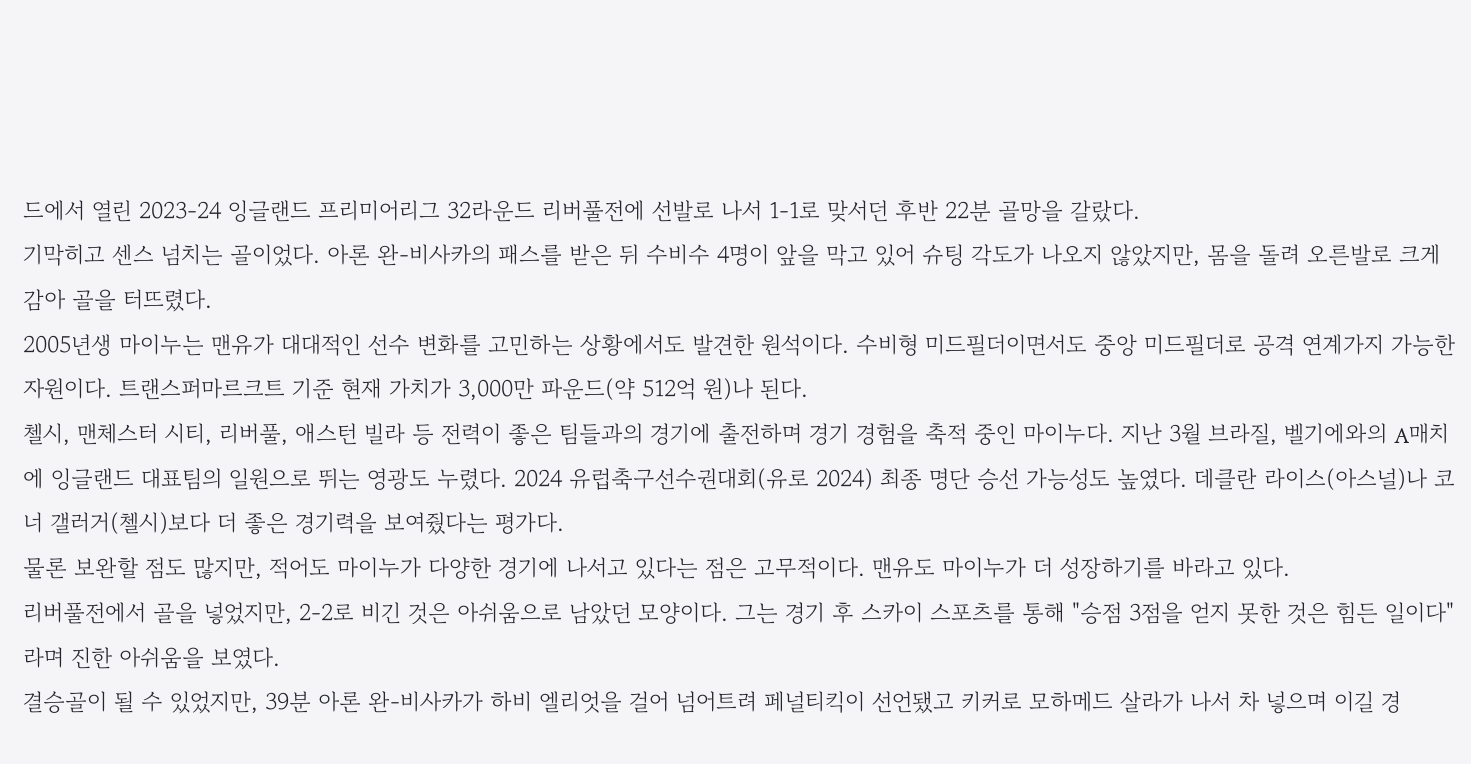드에서 열린 2023-24 잉글랜드 프리미어리그 32라운드 리버풀전에 선발로 나서 1-1로 맞서던 후반 22분 골망을 갈랐다.
기막히고 센스 넘치는 골이었다. 아론 완-비사카의 패스를 받은 뒤 수비수 4명이 앞을 막고 있어 슈팅 각도가 나오지 않았지만, 몸을 돌려 오른발로 크게 감아 골을 터뜨렸다.
2005년생 마이누는 맨유가 대대적인 선수 변화를 고민하는 상황에서도 발견한 원석이다. 수비형 미드필더이면서도 중앙 미드필더로 공격 연계가지 가능한 자원이다. 트랜스퍼마르크트 기준 현재 가치가 3,000만 파운드(약 512억 원)나 된다.
첼시, 맨체스터 시티, 리버풀, 애스턴 빌라 등 전력이 좋은 팀들과의 경기에 출전하며 경기 경험을 축적 중인 마이누다. 지난 3월 브라질, 벨기에와의 A매치에 잉글랜드 대표팀의 일원으로 뛰는 영광도 누렸다. 2024 유럽축구선수권대회(유로 2024) 최종 명단 승선 가능성도 높였다. 데클란 라이스(아스널)나 코너 갤러거(첼시)보다 더 좋은 경기력을 보여줬다는 평가다.
물론 보완할 점도 많지만, 적어도 마이누가 다양한 경기에 나서고 있다는 점은 고무적이다. 맨유도 마이누가 더 성장하기를 바라고 있다.
리버풀전에서 골을 넣었지만, 2-2로 비긴 것은 아쉬움으로 남았던 모양이다. 그는 경기 후 스카이 스포츠를 통해 "승점 3점을 얻지 못한 것은 힘든 일이다"라며 진한 아쉬움을 보였다.
결승골이 될 수 있었지만, 39분 아론 완-비사카가 하비 엘리엇을 걸어 넘어트려 페널티킥이 선언됐고 키커로 모하메드 살라가 나서 차 넣으며 이길 경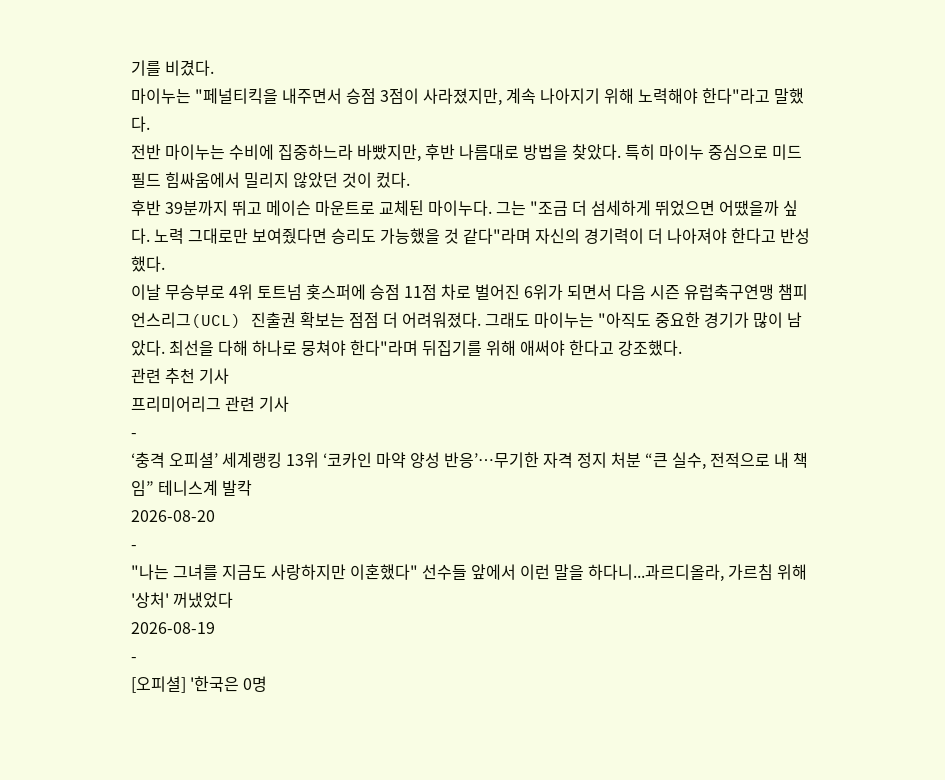기를 비겼다.
마이누는 "페널티킥을 내주면서 승점 3점이 사라졌지만, 계속 나아지기 위해 노력해야 한다"라고 말했다.
전반 마이누는 수비에 집중하느라 바빴지만, 후반 나름대로 방법을 찾았다. 특히 마이누 중심으로 미드필드 힘싸움에서 밀리지 않았던 것이 컸다.
후반 39분까지 뛰고 메이슨 마운트로 교체된 마이누다. 그는 "조금 더 섬세하게 뛰었으면 어땠을까 싶다. 노력 그대로만 보여줬다면 승리도 가능했을 것 같다"라며 자신의 경기력이 더 나아져야 한다고 반성했다.
이날 무승부로 4위 토트넘 홋스퍼에 승점 11점 차로 벌어진 6위가 되면서 다음 시즌 유럽축구연맹 챔피언스리그(UCL) 진출권 확보는 점점 더 어려워졌다. 그래도 마이누는 "아직도 중요한 경기가 많이 남았다. 최선을 다해 하나로 뭉쳐야 한다"라며 뒤집기를 위해 애써야 한다고 강조했다.
관련 추천 기사
프리미어리그 관련 기사
-
‘충격 오피셜’ 세계랭킹 13위 ‘코카인 마약 양성 반응’…무기한 자격 정지 처분 “큰 실수, 전적으로 내 책임” 테니스계 발칵
2026-08-20
-
"나는 그녀를 지금도 사랑하지만 이혼했다" 선수들 앞에서 이런 말을 하다니...과르디올라, 가르침 위해 '상처' 꺼냈었다
2026-08-19
-
[오피셜] '한국은 0명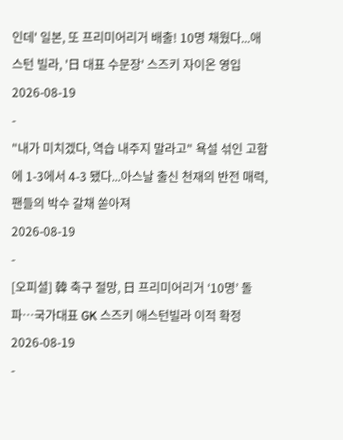인데' 일본, 또 프리미어리거 배출! 10명 채웠다...애스턴 빌라, '日 대표 수문장' 스즈키 자이온 영입
2026-08-19
-
"내가 미치겠다, 역습 내주지 말라고" 욕설 섞인 고함에 1-3에서 4-3 됐다...아스날 출신 천재의 반전 매력, 팬들의 박수 갈채 쏟아져
2026-08-19
-
[오피셜] 韓 축구 절망, 日 프리미어리거 ‘10명’ 돌파…국가대표 GK 스즈키 애스턴빌라 이적 확정
2026-08-19
-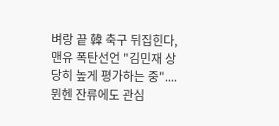벼랑 끝 韓 축구 뒤집힌다, 맨유 폭탄선언 "김민재 상당히 높게 평가하는 중"....뮌헨 잔류에도 관심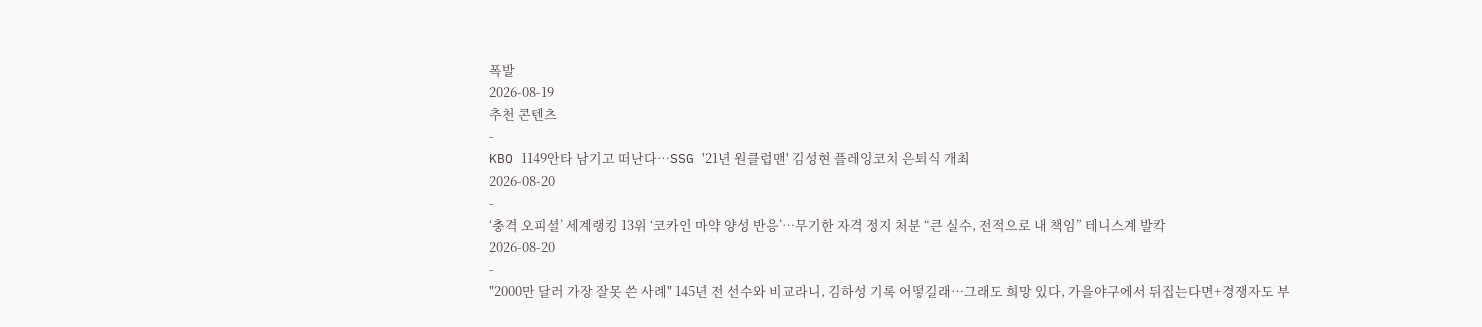폭발
2026-08-19
추천 콘텐츠
-
KBO 1149안타 남기고 떠난다…SSG '21년 원클럽맨' 김성현 플레잉코치 은퇴식 개최
2026-08-20
-
‘충격 오피셜’ 세계랭킹 13위 ‘코카인 마약 양성 반응’…무기한 자격 정지 처분 “큰 실수, 전적으로 내 책임” 테니스계 발칵
2026-08-20
-
"2000만 달러 가장 잘못 쓴 사례" 145년 전 선수와 비교라니, 김하성 기록 어떻길래…그래도 희망 있다, 가을야구에서 뒤집는다면+경쟁자도 부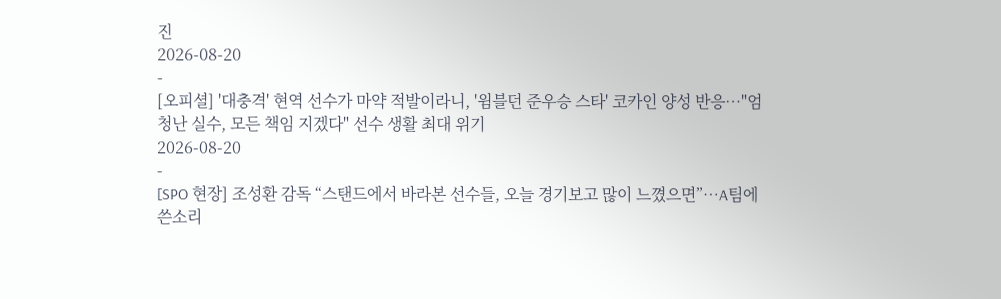진
2026-08-20
-
[오피셜] '대충격' 현역 선수가 마약 적발이라니, '윔블던 준우승 스타' 코카인 양성 반응…"엄청난 실수, 모든 책임 지겠다" 선수 생활 최대 위기
2026-08-20
-
[SPO 현장] 조성환 감독 “스탠드에서 바라본 선수들, 오늘 경기보고 많이 느꼈으면”…A팀에 쓴소리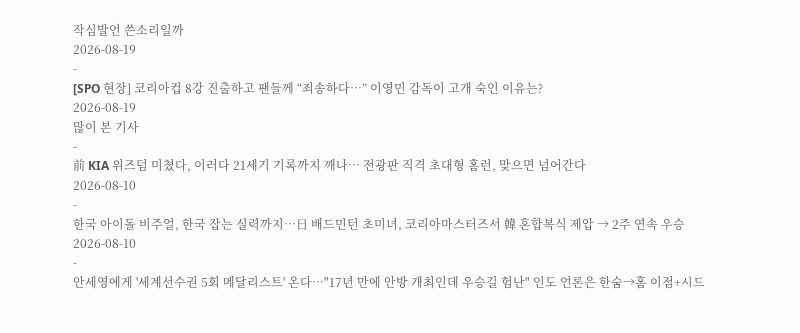작심발언 쓴소리일까
2026-08-19
-
[SPO 현장] 코리아컵 8강 진출하고 팬들께 “죄송하다…” 이영민 감독이 고개 숙인 이유는?
2026-08-19
많이 본 기사
-
前 KIA 위즈덤 미쳤다, 이러다 21세기 기록까지 깨나… 전광판 직격 초대형 홈런, 맞으면 넘어간다
2026-08-10
-
한국 아이돌 비주얼, 한국 잡는 실력까지…日 배드민턴 초미녀, 코리아마스터즈서 韓 혼합복식 제압 → 2주 연속 우승
2026-08-10
-
안세영에게 '세계선수권 5회 메달리스트' 온다…"17년 만에 안방 개최인데 우승길 험난" 인도 언론은 한숨→홈 이점+시드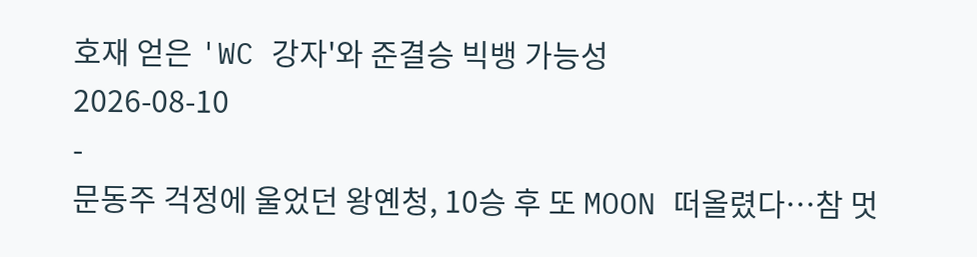호재 얻은 'WC 강자'와 준결승 빅뱅 가능성
2026-08-10
-
문동주 걱정에 울었던 왕옌청, 10승 후 또 MOON 떠올렸다…참 멋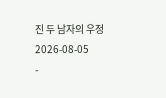진 두 남자의 우정
2026-08-05
-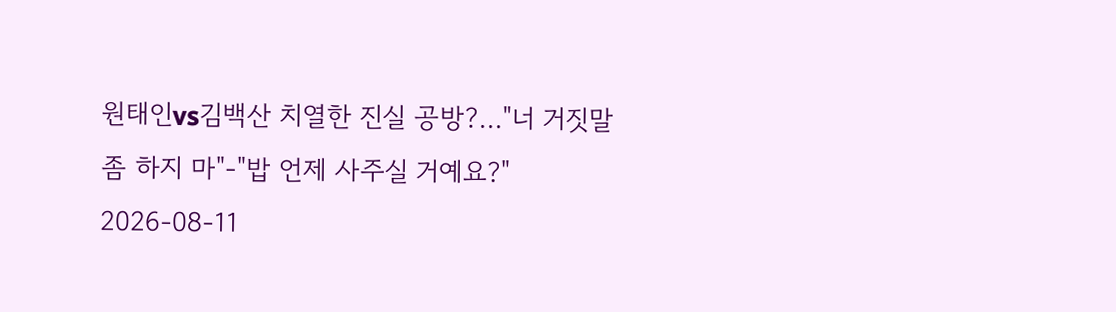원태인vs김백산 치열한 진실 공방?…"너 거짓말 좀 하지 마"-"밥 언제 사주실 거예요?"
2026-08-11